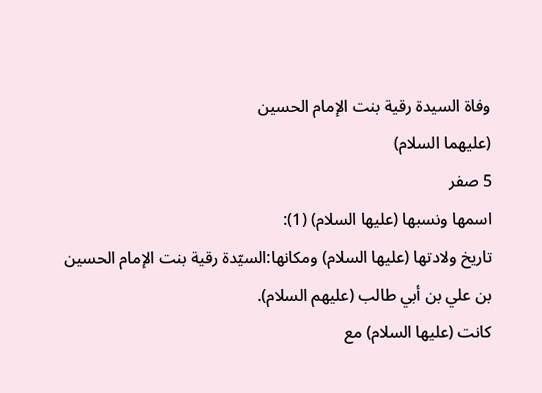وفاة السيدة رقية بنت الإمام الحسين
(عليهما السلام)
5 صفر
اسمها ونسبها (عليها السلام) (1):
تاريخ ولادتها (عليها السلام) ومكانها:السيّدة رقية بنت الإمام الحسين بن علي بن أبي طالب (عليهم السلام).
كانت (عليها السلام) مع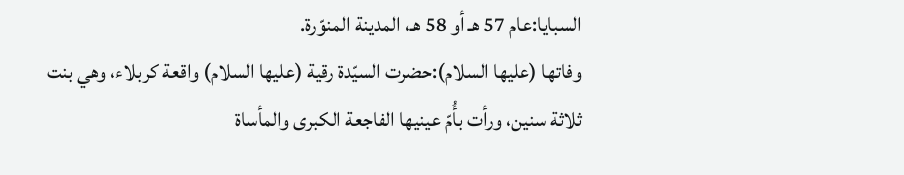السبايا:عام 57 هـ أو 58 هـ، المدينة المنوّرة.
وفاتها (عليها السلام):حضرت السيّدة رقية (عليها السلام) واقعة كربلاء، وهي بنت ثلاثة سنين، ورأت بأُمّ عينيها الفاجعة الكبرى والمأساة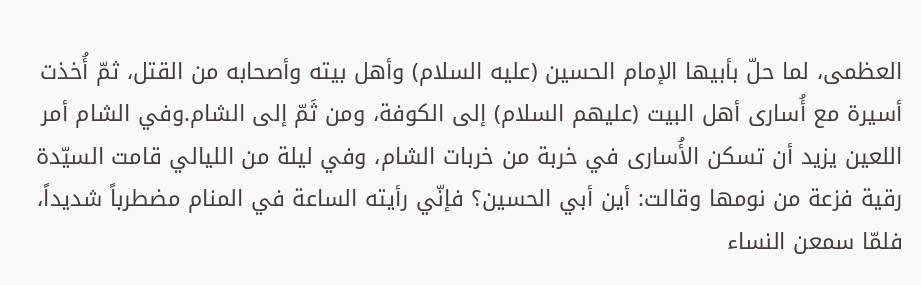العظمى، لما حلّ بأبيها الإمام الحسين (عليه السلام) وأهل بيته وأصحابه من القتل، ثمّ أُخذت أسيرة مع أُسارى أهل البيت (عليهم السلام) إلى الكوفة، ومن ثَمّ إلى الشام.وفي الشام أمر اللعين يزيد أن تسكن الأُسارى في خربة من خربات الشام، وفي ليلة من الليالي قامت السيّدة رقية فزعة من نومها وقالت: أين أبي الحسين؟ فإنّي رأيته الساعة في المنام مضطرباً شديداً، فلمّا سمعن النساء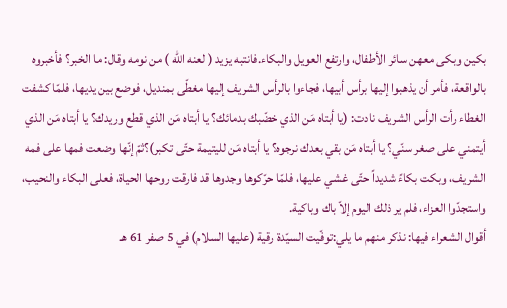بكين وبكى معهن سائر الأطفال، وارتفع العويل والبكاء.فانتبه يزيد ( لعنه الله ) من نومه وقال: ما الخبر؟ فأخبروه بالواقعة، فأمر أن يذهبوا إليها برأس أبيها، فجاءوا بالرأس الشريف إليها مغطّى بمنديل، فوضع بين يديها، فلمّا كشفت الغطاء رأت الرأس الشريف نادت: (يا أبتاه مَن الذي خضّبك بدمائك؟ يا أبتاه مَن الذي قطع وريدك؟ يا أبتاه مَن الذي أيتمني على صغر سنّي؟ يا أبتاه مَن بقي بعدك نرجوه؟ يا أبتاه مَن لليتيمة حتّى تكبر)؟ثمّ إنّها وضعت فمها على فمه الشريف، وبكت بكاءً شديداً حتّى غشي عليها، فلمّا حرّكوها وجدوها قد فارقت روحها الحياة، فعلى البكاء والنحيب، واستجدّوا العزاء، فلم ير ذلك اليوم إلاّ باك وباكية.
أقوال الشعراء فيها: نذكر منهم ما يلي:توفّيت السيّدة رقية (عليها السلام) في 5 صفر 61 هـ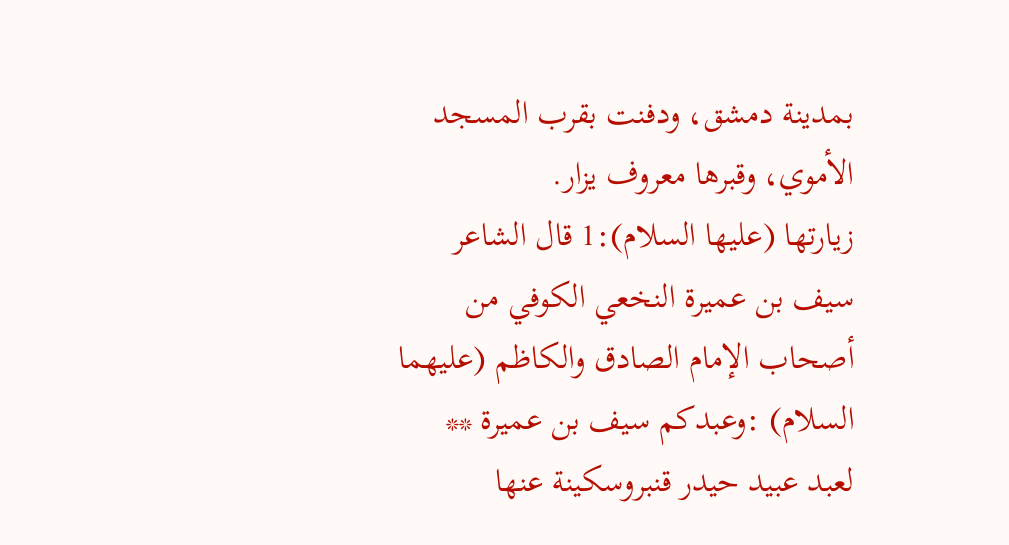بمدينة دمشق، ودفنت بقرب المسجد الأموي، وقبرها معروف يزار.
زيارتها (عليها السلام):1 قال الشاعر سيف بن عميرة النخعي الكوفي من أصحاب الإمام الصادق والكاظم (عليهما السلام) :وعبدكم سيف بن عميرة ** لعبد عبيد حيدر قنبروسكينة عنها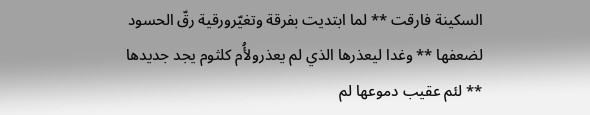السكينة فارقت ** لما ابتديت بفرقة وتغيّرورقية رقّ الحسود لضعفها ** وغدا ليعذرها الذي لم يعذرولأُم كلثوم يجد جديدها ** لئم عقيب دموعها لم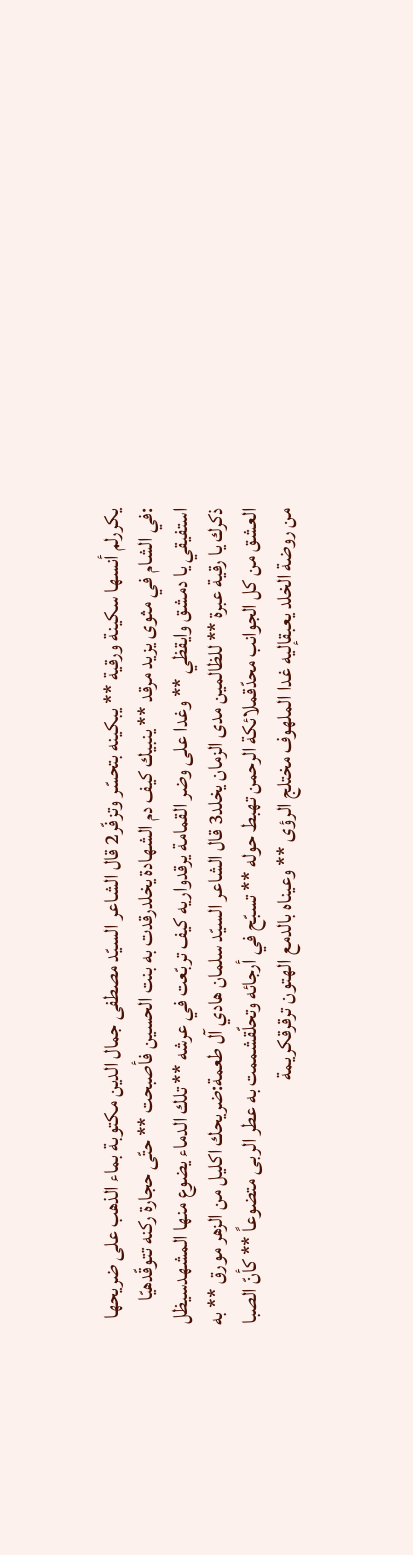يكررلم أنسها سكينة ورقية ** يبكينه بتحسّر وتزفّر2 قال الشاعر السيّد مصطفى جمال الدين مكتوبة بماء الذهب على ضريحها :في الشام في مثوى يزيد مرقد ** ينبيك كيف دم الشهادة يخلدرقدت به بنت الحسين فأصبحت ** حتّى حجارة ركنه تتوقّدهيّا استفيقي يا دمشق وايقظي ** وغدا على وضر القمامة يرقدواريه كيف تربّعت في عرشه ** تلك الدماء يضوع منها المشهدسيظل ذكرك يا رقية عبرة ** للظالمين مدى الزمان يخلد3 قال الشاعر السيّد سلمان هادي آل طعمة:ضريحك اكليل من الزهر مورق ** به العشق من كل الجوانب محدّقملائكة الرحمن تهبط حوله ** تسبّح في أرجائه وتحلّقشممت به عطر الربى متضوعاً ** كأنّ الصبا من روضة الخلد يعبقإليه غدا الملهوف مختلج الرؤى ** وعيناه بالدمع الهتون ترقرقكريمة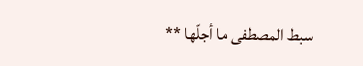سبط المصطفى ما أجلّها **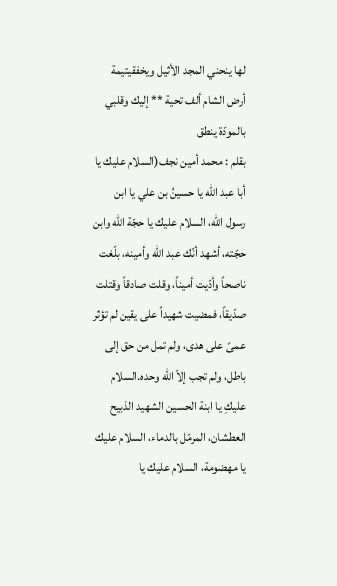لها ينحني المجد الأثيل ويخفقيتيمة أرض الشام ألف تحية ** إليك وقلبي بالمودّة ينطق
بقلم : محمد أمين نجف(السلام عليك يا أبا عبد الله يا حسينُ بن علي يا ابن رسول الله، السلام عليك يا حجّة الله وابن حجّته، أشهد أنّك عبد الله وأمينه، بلّغت ناصحاً وأدّيت أميناً، وقلت صادقاً وقتلت صدّيقاً، فمضيت شهيداً على يقين لم تؤثر عمىً على هدى، ولم تمل من حق إلى باطل، ولم تجب إلاّ الله وحده.السلام عليكِ يا ابنة الحسين الشهيد الذبيح العطشان، المرمّل بالدماء، السلام عليك يا مهضومة، السلام عليك يا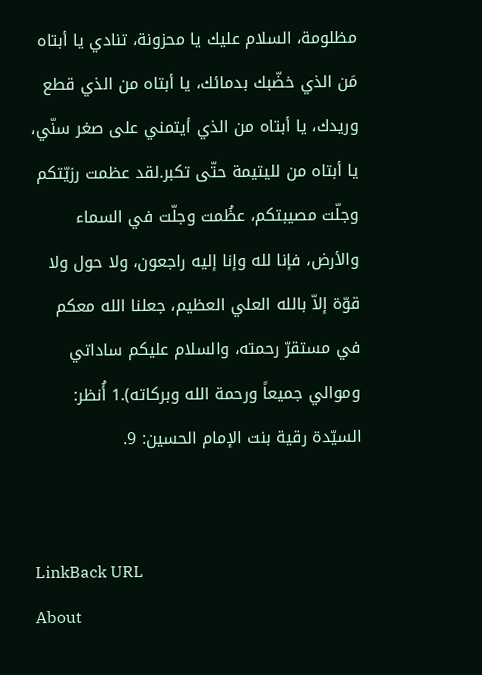مظلومة، السلام عليك يا محزونة، تنادي يا أبتاه مَن الذي خضّبك بدمائك، يا أبتاه من الذي قطع وريدك، يا أبتاه من الذي أيتمني على صغر سنّي، يا أبتاه من لليتيمة حتّى تكبر.لقد عظمت رزيّتكم وجلّت مصيبتكم، عظُمت وجلّت في السماء والأرض، فإنا لله وإنا إليه راجعون، ولا حول ولا قوّة إلاّ بالله العلي العظيم، جعلنا الله معكم في مستقرّ رحمته، والسلام عليكم ساداتي وموالي جميعاً ورحمة الله وبركاته).1 أُنظر: السيّدة رقية بنت الإمام الحسين: 9.


LinkBack URL
About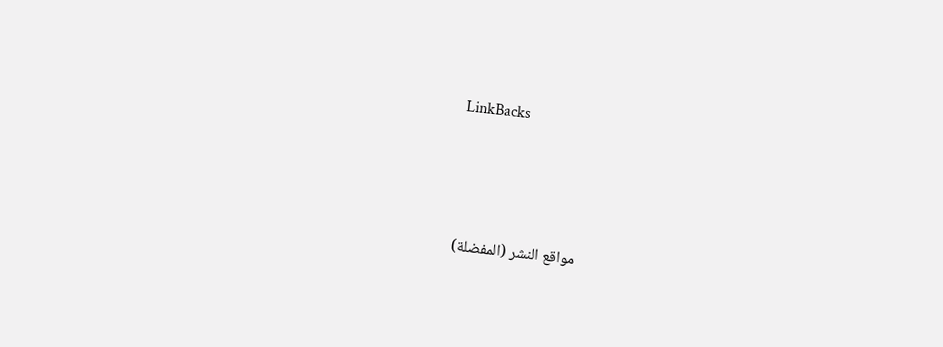LinkBacks






مواقع النشر (المفضلة)